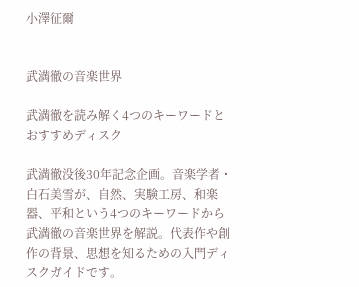小澤征爾


武満徹の音楽世界

武満徹を読み解く4つのキーワードとおすすめディスク

武満徹没後30年記念企画。音楽学者・白石美雪が、自然、実験工房、和楽器、平和という4つのキーワードから武満徹の音楽世界を解説。代表作や創作の背景、思想を知るための入門ディスクガイドです。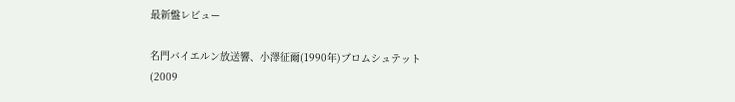最新盤レビュー

名門バイエルン放送響、小澤征爾(1990年)ブロムシュテット(2009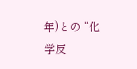年)との “化学反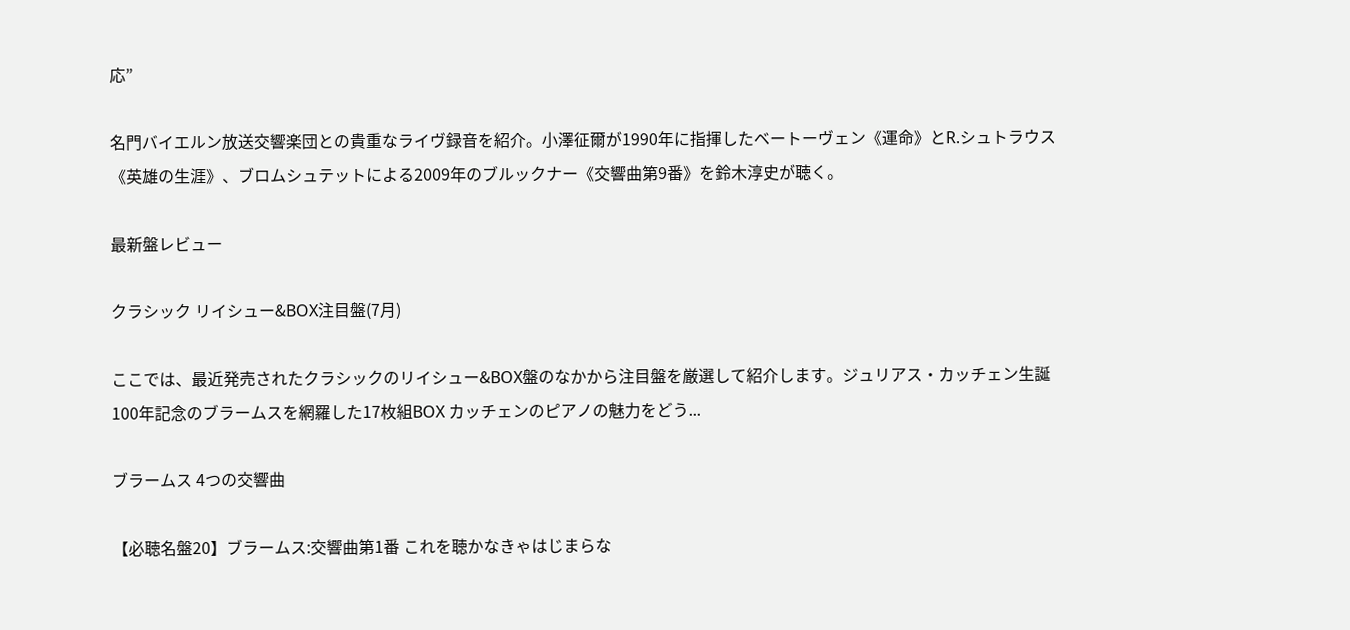応”

名門バイエルン放送交響楽団との貴重なライヴ録音を紹介。小澤征爾が1990年に指揮したベートーヴェン《運命》とR.シュトラウス《英雄の生涯》、ブロムシュテットによる2009年のブルックナー《交響曲第9番》を鈴木淳史が聴く。

最新盤レビュー

クラシック リイシュー&BOX注目盤(7月)

ここでは、最近発売されたクラシックのリイシュー&BOX盤のなかから注目盤を厳選して紹介します。ジュリアス・カッチェン生誕100年記念のブラームスを網羅した17枚組BOX カッチェンのピアノの魅力をどう...

ブラームス 4つの交響曲

【必聴名盤20】ブラームス:交響曲第1番 これを聴かなきゃはじまらな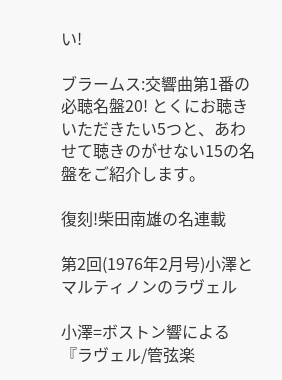い!

ブラームス:交響曲第1番の必聴名盤20! とくにお聴きいただきたい5つと、あわせて聴きのがせない15の名盤をご紹介します。

復刻!柴田南雄の名連載

第2回(1976年2月号)小澤とマルティノンのラヴェル

小澤=ボストン響による『ラヴェル/管弦楽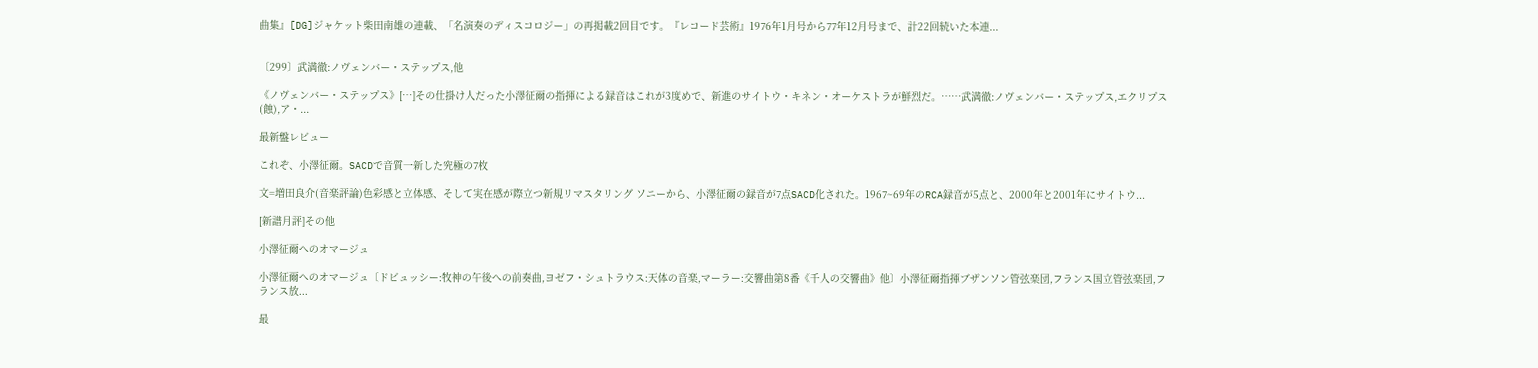曲集』[DG]ジャケット柴田南雄の連載、「名演奏のディスコロジー」の再掲載2回目です。『レコード芸術』1976年1月号から77年12月号まで、計22回続いた本連...


〔299〕武満徹:ノヴェンバー・ステップス,他

《ノヴェンバー・ステップス》[…]その仕掛け人だった小澤征爾の指揮による録音はこれが3度めで、新進のサイトウ・キネン・オーケストラが鮮烈だ。……武満徹:ノヴェンバー・ステップス,エクリプス(蝕),ア・...

最新盤レビュー

これぞ、小澤征爾。SACDで音質一新した究極の7枚

文=増田良介(音楽評論)色彩感と立体感、そして実在感が際立つ新規リマスタリング ソニーから、小澤征爾の録音が7点SACD化された。1967~69年のRCA録音が5点と、2000年と2001年にサイトウ...

[新譜月評]その他

小澤征爾へのオマージュ

小澤征爾へのオマージュ〔ドビュッシー:牧神の午後への前奏曲,ヨゼフ・シュトラウス:天体の音楽,マーラー:交響曲第8番《千人の交響曲》他〕小澤征爾指揮ブザンソン管弦楽団,フランス国立管弦楽団,フランス放...

最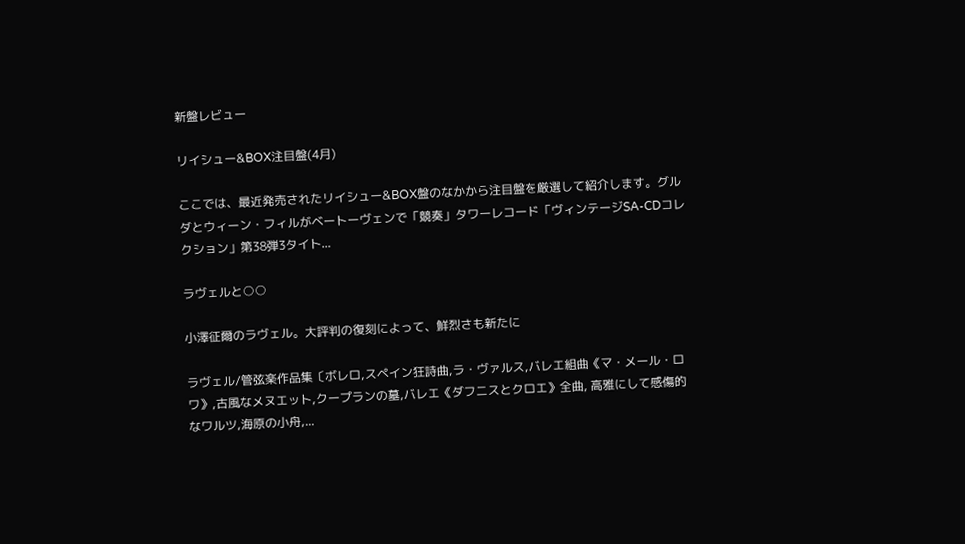新盤レビュー

リイシュー&BOX注目盤(4月)

ここでは、最近発売されたリイシュー&BOX盤のなかから注目盤を厳選して紹介します。グルダとウィーン・フィルがベートーヴェンで「競奏」タワーレコード「ヴィンテージSA-CDコレクション」第38弾3タイト...

ラヴェルと○○

小澤征爾のラヴェル。大評判の復刻によって、鮮烈さも新たに

ラヴェル/管弦楽作品集〔ボレロ,スペイン狂詩曲,ラ・ヴァルス,バレエ組曲《マ・メール・ロワ》,古風なメヌエット,クープランの墓,バレエ《ダフニスとクロエ》全曲, 高雅にして感傷的なワルツ,海原の小舟,...